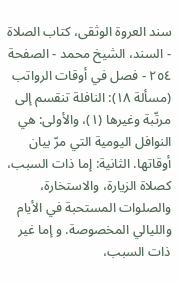سند العروة الوثقى، كتاب الصلاة - السند، الشيخ محمد - الصفحة ٢٥٤ - فصل في أوقات الرواتب
(مسألة ١٨): النافلة تنقسم إلى مرتّبة وغيرها (١)، والأولى: هي النوافل اليومية التي مرّ بيان أوقاتها. الثانية: إما ذات السبب، كصلاة الزيارة، والاستخارة، والصلوات المستحبة في الأيام والليالي المخصوصة. و إما غير ذات السبب،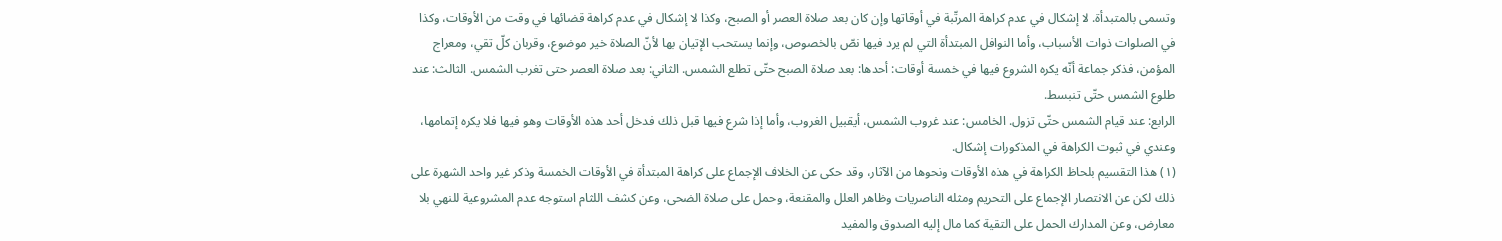وتسمى بالمتبدأة. لا إشكال في عدم كراهة المرتّبة في أوقاتها وإن كان بعد صلاة العصر أو الصبح، وكذا لا إشكال في عدم كراهة قضائها في وقت من الأوقات، وكذا في الصلوات ذوات الأسباب، وأما النوافل المبتدأة التي لم يرد فيها نصّ بالخصوص، وإنما يستحب الإتيان بها لأنّ الصلاة خير موضوع، وقربان كلّ تقي، ومعراج المؤمن، فذكر جماعة أنّه يكره الشروع فيها في خمسة أوقات: أحدها: بعد صلاة الصبح حتّى تطلع الشمس. الثاني: بعد صلاة العصر حتى تغرب الشمس. الثالث: عند طلوع الشمس حتّى تنبسط.
الرابع: عند قيام الشمس حتّى تزول. الخامس: عند غروب الشمس، أيقبيل الغروب، وأما إذا شرع فيها قبل ذلك فدخل أحد هذه الأوقات وهو فيها فلا يكره إتمامها، وعندي في ثبوت الكراهة في المذكورات إشكال.
(١) هذا التقسيم بلحاظ الكراهة في هذه الأوقات ونحوها من الآثار، وقد حكى عن الخلاف الإجماع على كراهة المبتدأة في الأوقات الخمسة وذكر غير واحد الشهرة على ذلك لكن عن الانتصار الإجماع على التحريم ومثله الناصريات وظاهر العلل والمقنعة، وحمل على صلاة الضحى، وعن كشف اللثام استوجه عدم المشروعية للنهي بلا معارض، وعن المدارك الحمل على التقية كما مال إليه الصدوق والمفيد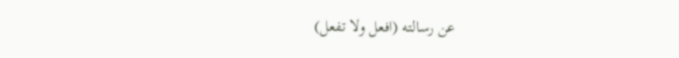عن رسالته (افعل ولا تفعل)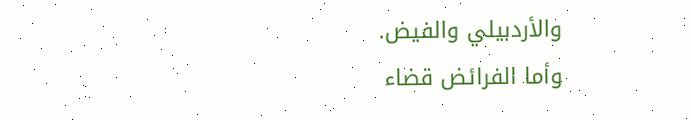والأردبيلي والفيض.
وأما الفرائض قضاء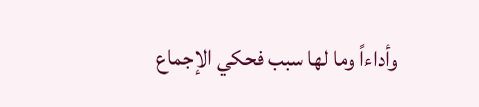وأداءاً وما لها سبب فحكي الإجماع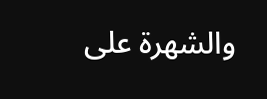والشهرة على